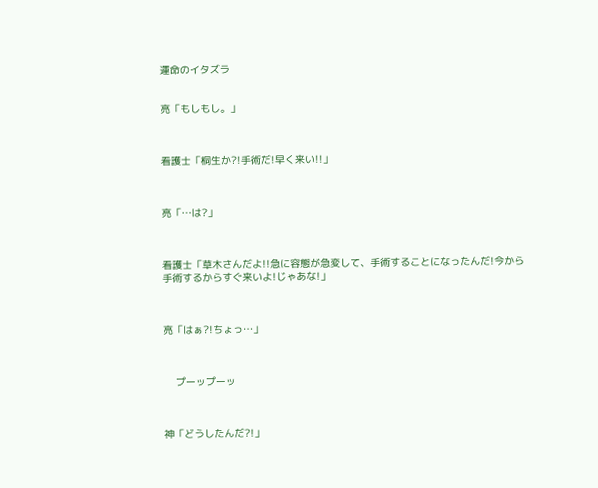運命のイタズラ


亮「もしもし。」



看護士「桐生か?!手術だ!早く来い!!」



亮「…は?」



看護士「草木さんだよ!!急に容態が急変して、手術することになったんだ!今から手術するからすぐ来いよ!じゃあな!」



亮「はぁ?!ちょっ…」



    プーップーッ



神「どうしたんだ?!」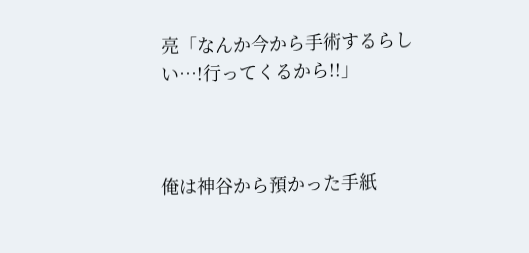亮「なんか今から手術するらしい…!行ってくるから!!」



俺は神谷から預かった手紙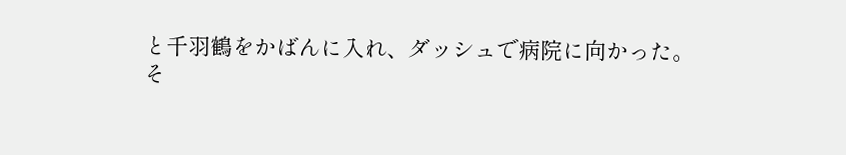と千羽鶴をかばんに入れ、ダッシュで病院に向かった。
そ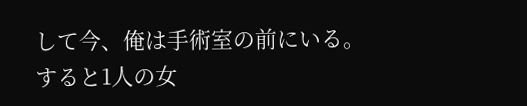して今、俺は手術室の前にいる。
すると1人の女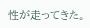性が走ってきた。